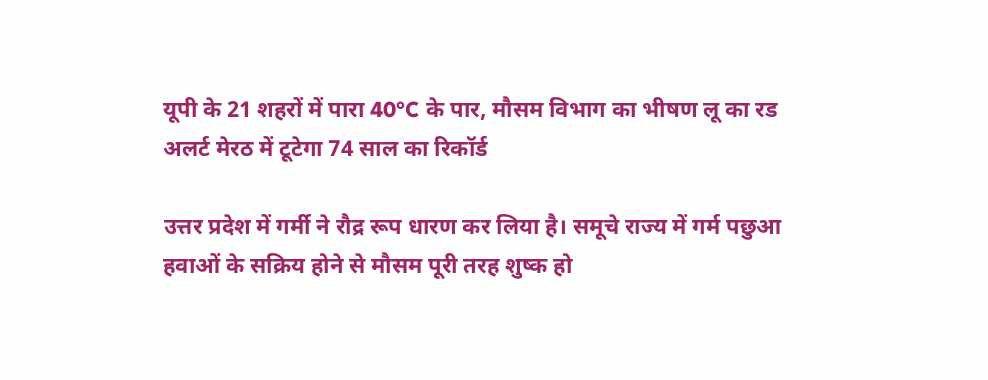यूपी के 21 शहरों में पारा 40°C के पार, मौसम विभाग का भीषण लू का रड अलर्ट मेरठ में टूटेगा 74 साल का रिकॉर्ड

उत्तर प्रदेश में गर्मी ने रौद्र रूप धारण कर लिया है। समूचे राज्य में गर्म पछुआ हवाओं के सक्रिय होने से मौसम पूरी तरह शुष्क हो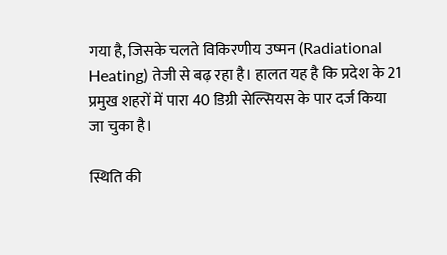गया है, जिसके चलते विकिरणीय उष्मन (Radiational Heating) तेजी से बढ़ रहा है। हालत यह है कि प्रदेश के 21 प्रमुख शहरों में पारा 40 डिग्री सेल्सियस के पार दर्ज किया जा चुका है।

स्थिति की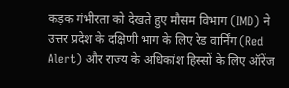कड़क गंभीरता को देखते हुए मौसम विभाग (IMD) ने उत्तर प्रदेश के दक्षिणी भाग के लिए रेड वार्निंग (Red Alert) और राज्य के अधिकांश हिस्सों के लिए ऑरेंज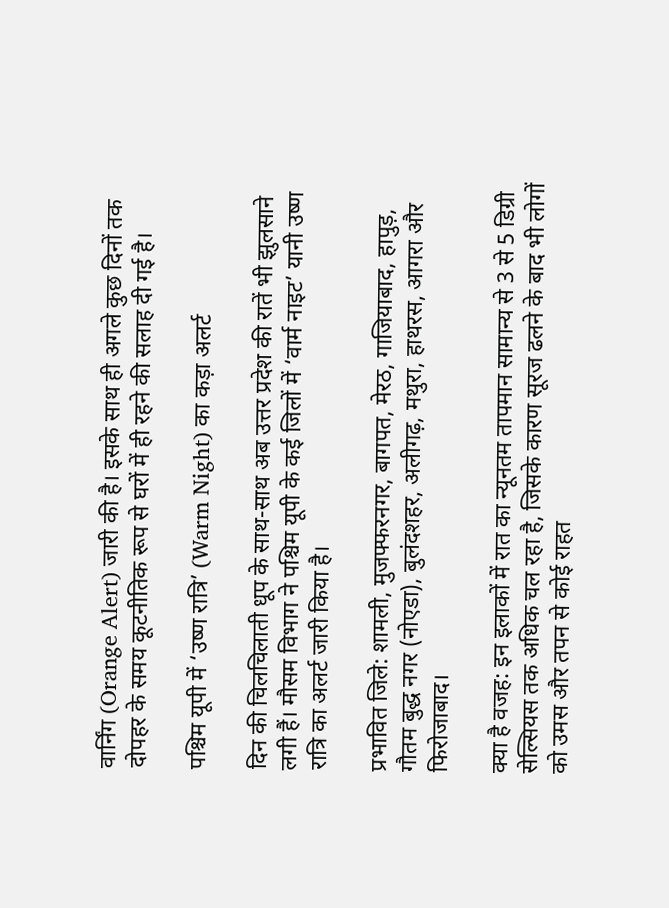वार्निंग (Orange Alert) जारी की है। इसके साथ ही अगले कुछ दिनों तक दोपहर के समय कूटनीतिक रूप से घरों में ही रहने की सलाह दी गई है।

पश्चिम यूपी में ‘उष्ण रात्रि’ (Warm Night) का कड़ा अलर्ट

दिन की चिलचिलाती धूप के साथ-साथ अब उत्तर प्रदेश की रातें भी झुलसाने लगी हैं। मौसम विभाग ने पश्चिम यूपी के कई जिलों में ‘वार्म नाइट’ यानी उष्ण रात्रि का अलर्ट जारी किया है।

प्रभावित जिले: शामली, मुजफ्फरनगर, बागपत, मेरठ, गाजियाबाद, हापुड़, गौतम बुद्ध नगर (नोएडा), बुलंदशहर, अलीगढ़, मथुरा, हाथरस, आगरा और फिरोजाबाद।

क्या है वजह: इन इलाकों में रात का न्यूनतम तापमान सामान्य से 3 से 5 डिग्री सेल्सियस तक अधिक चल रहा है, जिसके कारण सूरज ढलने के बाद भी लोगों को उमस और तपन से कोई राहत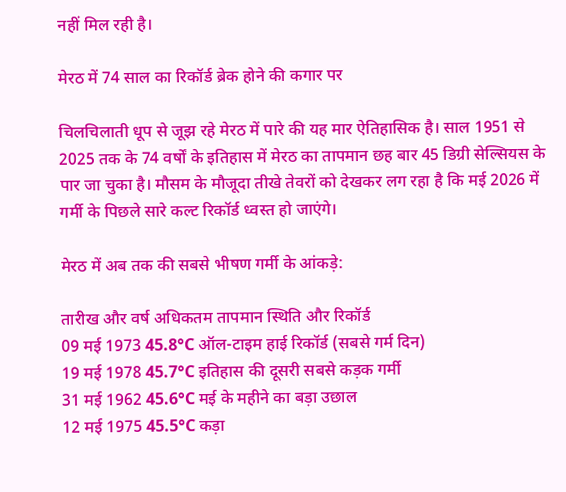नहीं मिल रही है।

मेरठ में 74 साल का रिकॉर्ड ब्रेक होने की कगार पर

चिलचिलाती धूप से जूझ रहे मेरठ में पारे की यह मार ऐतिहासिक है। साल 1951 से 2025 तक के 74 वर्षों के इतिहास में मेरठ का तापमान छह बार 45 डिग्री सेल्सियस के पार जा चुका है। मौसम के मौजूदा तीखे तेवरों को देखकर लग रहा है कि मई 2026 में गर्मी के पिछले सारे कल्ट रिकॉर्ड ध्वस्त हो जाएंगे।

मेरठ में अब तक की सबसे भीषण गर्मी के आंकड़े:

तारीख और वर्ष अधिकतम तापमान स्थिति और रिकॉर्ड
09 मई 1973 45.8°C ऑल-टाइम हाई रिकॉर्ड (सबसे गर्म दिन)
19 मई 1978 45.7°C इतिहास की दूसरी सबसे कड़क गर्मी
31 मई 1962 45.6°C मई के महीने का बड़ा उछाल
12 मई 1975 45.5°C कड़ा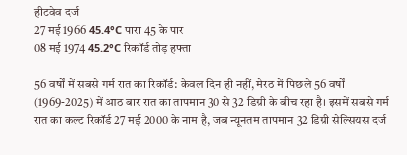हीटवेव दर्ज
27 मई 1966 45.4°C पारा 45 के पार
08 मई 1974 45.2°C रिकॉर्ड तोड़ हफ्ता

56 वर्षों में सबसे गर्म रात का रिकॉर्ड: केवल दिन ही नहीं, मेरठ में पिछले 56 वर्षों (1969-2025) में आठ बार रात का तापमान 30 से 32 डिग्री के बीच रहा है। इसमें सबसे गर्म रात का कल्ट रिकॉर्ड 27 मई 2000 के नाम है, जब न्यूनतम तापमान 32 डिग्री सेल्सियस दर्ज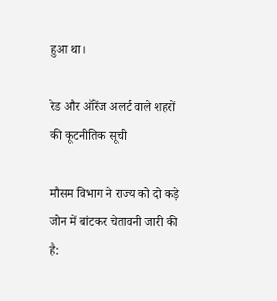हुआ था।

रेड और ऑरेंज अलर्ट वाले शहरों की कूटनीतिक सूची

मौसम विभाग ने राज्य को दो कड़े जोन में बांटकर चेतावनी जारी की है: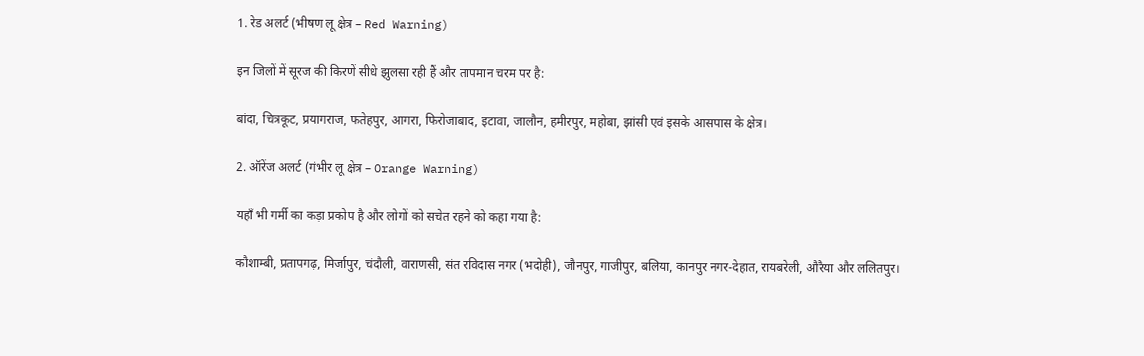1. रेड अलर्ट (भीषण लू क्षेत्र – Red Warning)

इन जिलों में सूरज की किरणें सीधे झुलसा रही हैं और तापमान चरम पर है:

बांदा, चित्रकूट, प्रयागराज, फतेहपुर, आगरा, फिरोजाबाद, इटावा, जालौन, हमीरपुर, महोबा, झांसी एवं इसके आसपास के क्षेत्र।

2. ऑरेंज अलर्ट (गंभीर लू क्षेत्र – Orange Warning)

यहाँ भी गर्मी का कड़ा प्रकोप है और लोगों को सचेत रहने को कहा गया है:

कौशाम्बी, प्रतापगढ़, मिर्जापुर, चंदौली, वाराणसी, संत रविदास नगर (भदोही), जौनपुर, गाजीपुर, बलिया, कानपुर नगर-देहात, रायबरेली, औरैया और ललितपुर।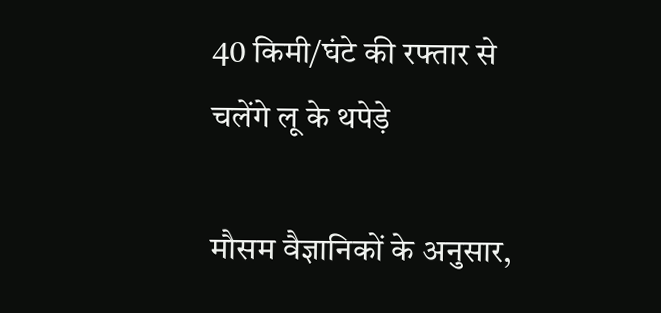40 किमी/घंटे की रफ्तार से चलेंगे लू के थपेड़े

मौसम वैज्ञानिकों के अनुसार,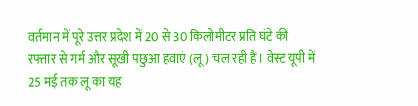वर्तमान में पूरे उत्तर प्रदेश में 20 से 30 किलोमीटर प्रति घंटे की रफ्तार से गर्म और सूखी पछुआ हवाएं (लू) चल रही हैं। वेस्ट यूपी में 25 मई तक लू का यह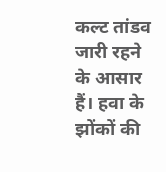कल्ट तांडव जारी रहने के आसार हैं। हवा के झोंकों की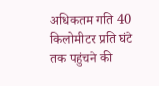अधिकतम गति 40 किलोमीटर प्रति घंटे तक पहुंचने की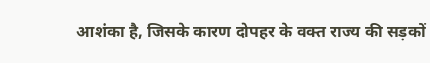आशंका है, जिसके कारण दोपहर के वक्त राज्य की सड़कों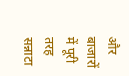और बाजारों में पूरी तरह सन्नाटा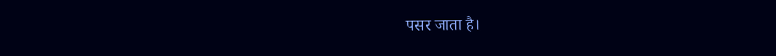पसर जाता है।